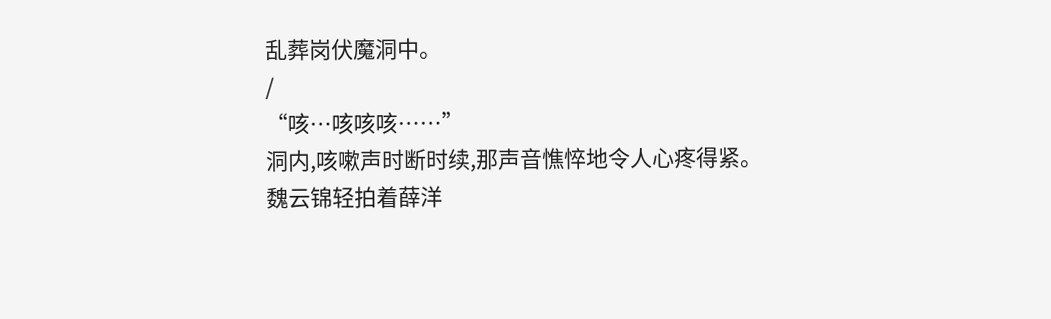乱葬岗伏魔洞中。
/
“咳…咳咳咳……”
洞内,咳嗽声时断时续,那声音憔悴地令人心疼得紧。
魏云锦轻拍着薛洋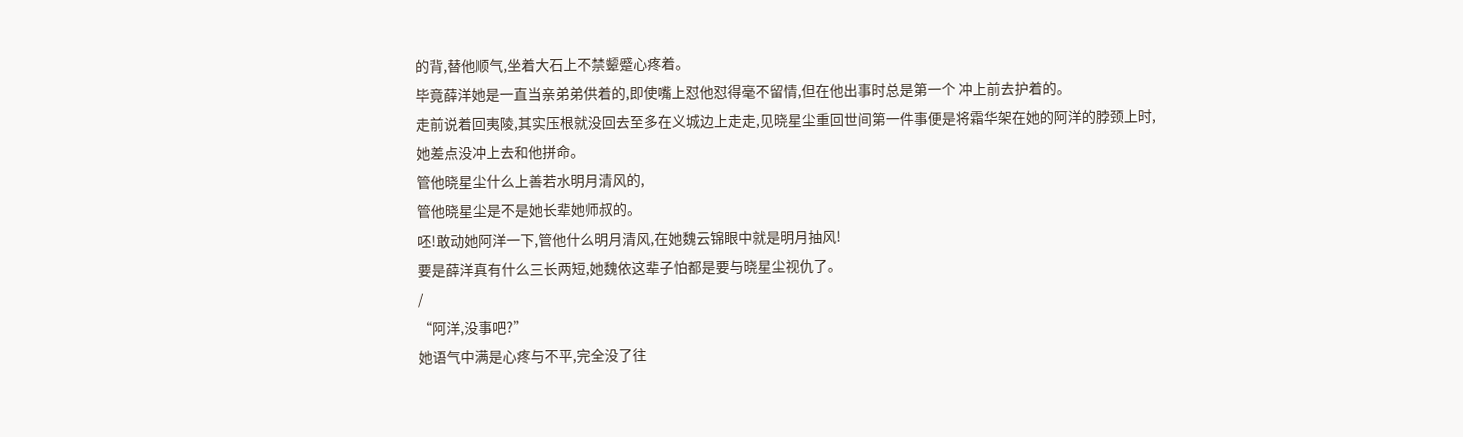的背,替他顺气,坐着大石上不禁颦蹙心疼着。
毕竟薛洋她是一直当亲弟弟供着的,即使嘴上怼他怼得毫不留情,但在他出事时总是第一个 冲上前去护着的。
走前说着回夷陵,其实压根就没回去至多在义城边上走走,见晓星尘重回世间第一件事便是将霜华架在她的阿洋的脖颈上时,她差点没冲上去和他拼命。
管他晓星尘什么上善若水明月清风的,
管他晓星尘是不是她长辈她师叔的。
呸!敢动她阿洋一下,管他什么明月清风,在她魏云锦眼中就是明月抽风!
要是薛洋真有什么三长两短,她魏依这辈子怕都是要与晓星尘视仇了。
/
“阿洋,没事吧?”
她语气中满是心疼与不平,完全没了往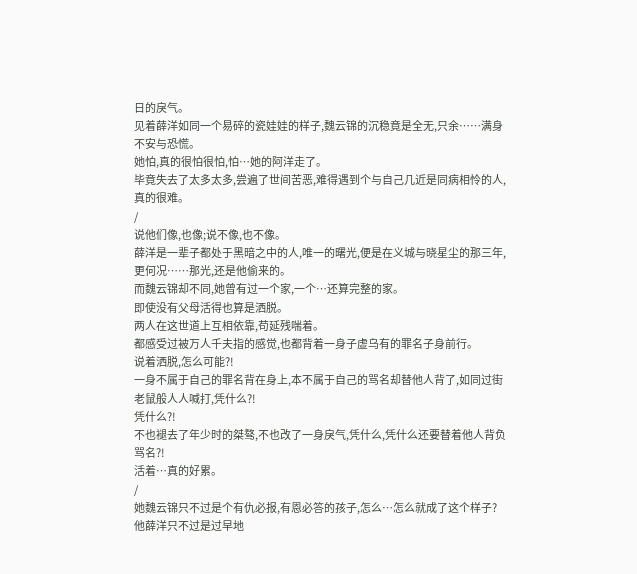日的戾气。
见着薛洋如同一个易碎的瓷娃娃的样子,魏云锦的沉稳竟是全无,只余……满身不安与恐慌。
她怕,真的很怕很怕,怕…她的阿洋走了。
毕竟失去了太多太多,尝遍了世间苦恶,难得遇到个与自己几近是同病相怜的人,真的很难。
/
说他们像,也像;说不像,也不像。
薛洋是一辈子都处于黑暗之中的人,唯一的曙光,便是在义城与晓星尘的那三年,更何况……那光,还是他偷来的。
而魏云锦却不同,她曾有过一个家,一个…还算完整的家。
即使没有父母活得也算是洒脱。
两人在这世道上互相依靠,苟延残喘着。
都感受过被万人千夫指的感觉,也都背着一身子虚乌有的罪名子身前行。
说着洒脱,怎么可能?!
一身不属于自己的罪名背在身上,本不属于自己的骂名却替他人背了,如同过街老鼠般人人喊打,凭什么?!
凭什么?!
不也褪去了年少时的桀骜,不也改了一身戾气,凭什么,凭什么还要替着他人背负骂名?!
活着…真的好累。
/
她魏云锦只不过是个有仇必报,有恩必答的孩子,怎么…怎么就成了这个样子?
他薛洋只不过是过早地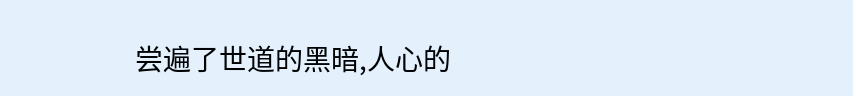尝遍了世道的黑暗,人心的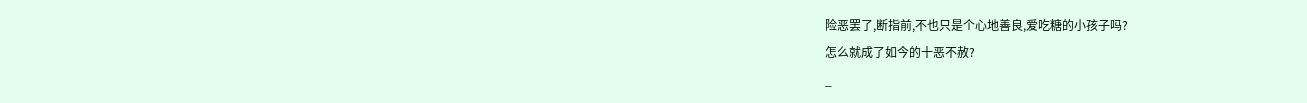险恶罢了,断指前,不也只是个心地善良,爱吃糖的小孩子吗?
怎么就成了如今的十恶不赦?
_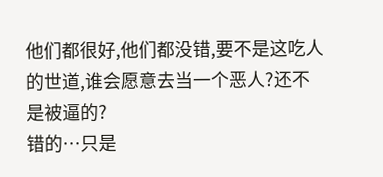他们都很好,他们都没错,要不是这吃人的世道,谁会愿意去当一个恶人?还不是被逼的?
错的…只是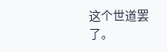这个世道罢了。